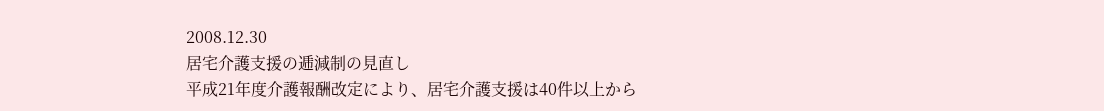2008.12.30
居宅介護支援の逓減制の見直し
平成21年度介護報酬改定により、居宅介護支援は40件以上から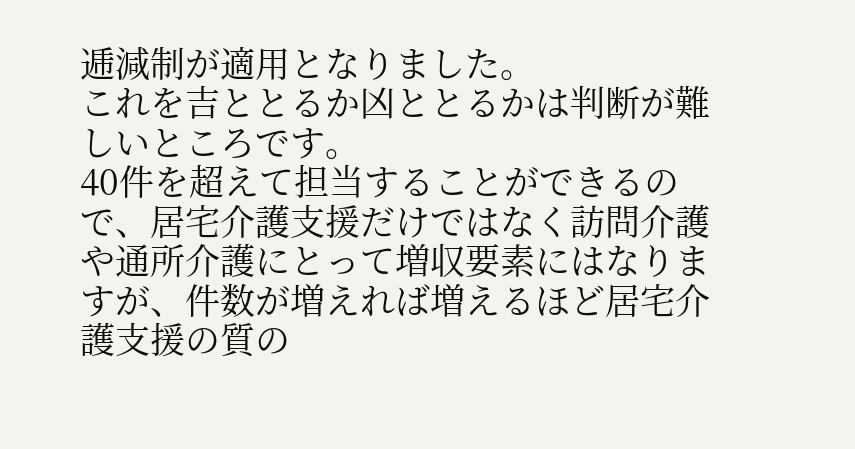逓減制が適用となりました。
これを吉ととるか凶ととるかは判断が難しいところです。
40件を超えて担当することができるので、居宅介護支援だけではなく訪問介護や通所介護にとって増収要素にはなりますが、件数が増えれば増えるほど居宅介護支援の質の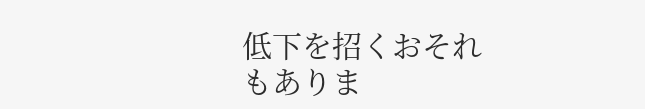低下を招くおそれもありま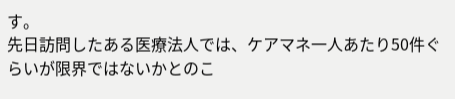す。
先日訪問したある医療法人では、ケアマネ一人あたり50件ぐらいが限界ではないかとのこ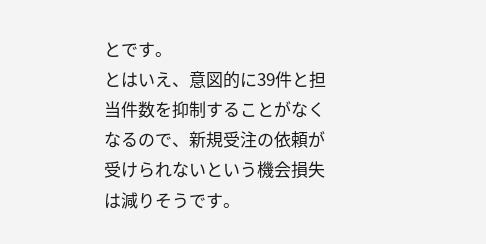とです。
とはいえ、意図的に39件と担当件数を抑制することがなくなるので、新規受注の依頼が受けられないという機会損失は減りそうです。